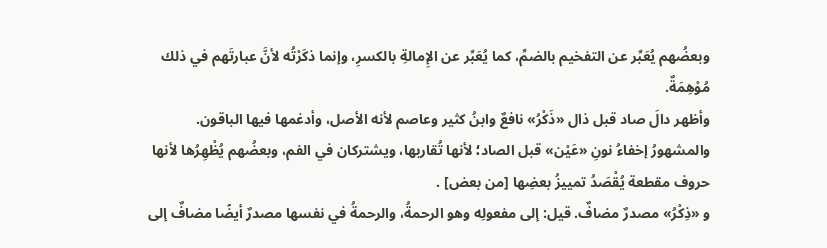وبعضُهم يُعَبِّر عن التفخيم بالضمِّ، كما يُعَبِّر عن الإِمالةِ بالكسرِ، وإنما ذكَرْتُه لأنَّ عبارتَهم في ذلك مُوْهِمَةٌ.
وأظهر دالَ صاد قبل ذال «ذَكْرُ» نافعٌ وابنُ كثير وعاصم لأنه الأصل، وأدغمها فيها الباقون.
والمشهورُ إخفاءُ نونِ «عَيْن» قبل الصاد؛ لأنها تُقاربها، ويشتركان في الفم، وبعضُهم يُظْهِرُها لأنها حروف مقطعة يُقْصَدُ تمييزُ بعضِها [من بعض] .
و «ذِكْرُ» مصدرٌ مضافٌ. قيل: إلى مفعولِه وهو الرحمةُ، والرحمةُ في نفسها مصدرٌ أيضًا مضافٌ إلى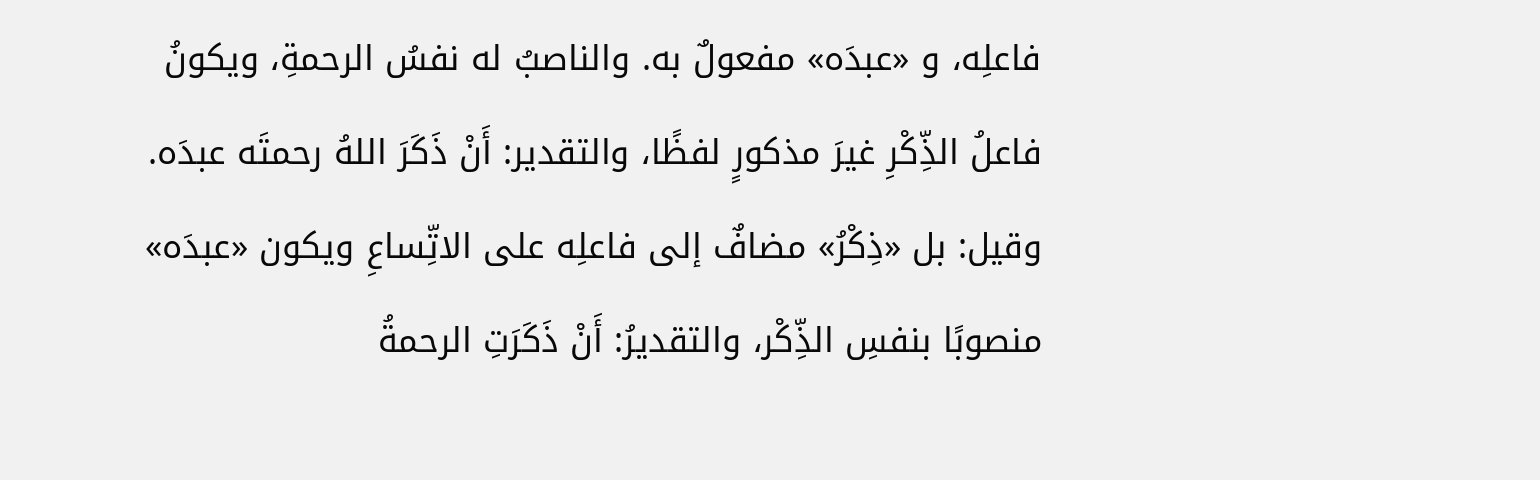فاعلِه، و «عبدَه» مفعولٌ به. والناصبُ له نفسُ الرحمةِ، ويكونُ فاعلُ الذِّكْرِ غيرَ مذكورٍ لفظًا، والتقدير: أَنْ ذَكَرَ اللهُ رحمتَه عبدَه. وقيل: بل «ذِكْرُ» مضافٌ إلى فاعلِه على الاتِّساعِ ويكون «عبدَه» منصوبًا بنفسِ الذِّكْر، والتقديرُ: أَنْ ذَكَرَتِ الرحمةُ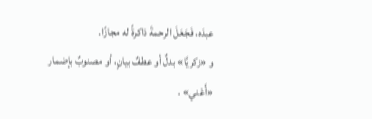عبدَه، فَجَعَلَ الرحمةَ ذاكرةً له مجازًا.
و «زكريَّا» بدلٌ أو عطفٌ بيانٍ، أو مصنوبٌ بإضمار «أَعْني» .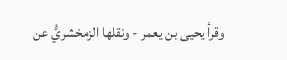وقرأ يحيى بن يعمر - ونقلها الزمخشريُّ عن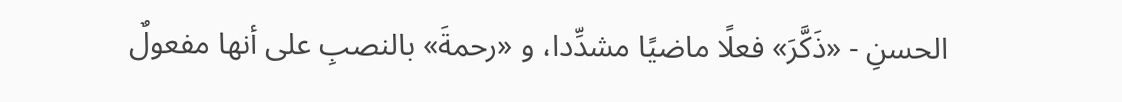الحسنِ - «ذَكَّرَ» فعلًا ماضيًا مشدِّدا، و «رحمةَ» بالنصبِ على أنها مفعولٌ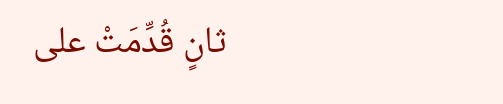ثانٍ قُدِّمَتْ على